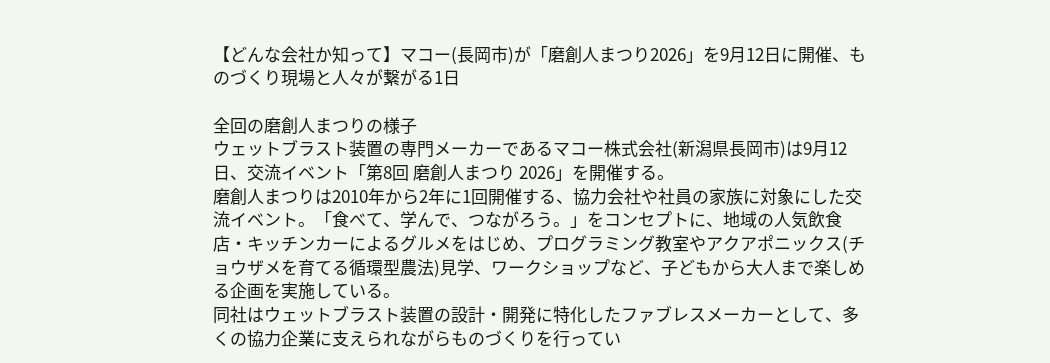【どんな会社か知って】マコー(長岡市)が「磨創人まつり2026」を9月12日に開催、ものづくり現場と人々が繋がる1日

全回の磨創人まつりの様子
ウェットブラスト装置の専門メーカーであるマコー株式会社(新潟県長岡市)は9月12 日、交流イベント「第8回 磨創人まつり 2026」を開催する。
磨創人まつりは2010年から2年に1回開催する、協力会社や社員の家族に対象にした交流イベント。「食べて、学んで、つながろう。」をコンセプトに、地域の人気飲食店・キッチンカーによるグルメをはじめ、プログラミング教室やアクアポニックス(チョウザメを育てる循環型農法)見学、ワークショップなど、子どもから大人まで楽しめる企画を実施している。
同社はウェットブラスト装置の設計・開発に特化したファブレスメーカーとして、多くの協力企業に支えられながらものづくりを行ってい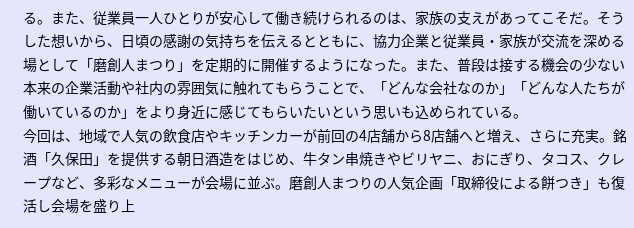る。また、従業員一人ひとりが安心して働き続けられるのは、家族の支えがあってこそだ。そうした想いから、日頃の感謝の気持ちを伝えるとともに、協力企業と従業員・家族が交流を深める場として「磨創人まつり」を定期的に開催するようになった。また、普段は接する機会の少ない本来の企業活動や社内の雰囲気に触れてもらうことで、「どんな会社なのか」「どんな人たちが働いているのか」をより身近に感じてもらいたいという思いも込められている。
今回は、地域で人気の飲食店やキッチンカーが前回の4店舗から8店舗へと増え、さらに充実。銘酒「久保田」を提供する朝日酒造をはじめ、牛タン串焼きやビリヤニ、おにぎり、タコス、クレープなど、多彩なメニューが会場に並ぶ。磨創人まつりの人気企画「取締役による餅つき」も復活し会場を盛り上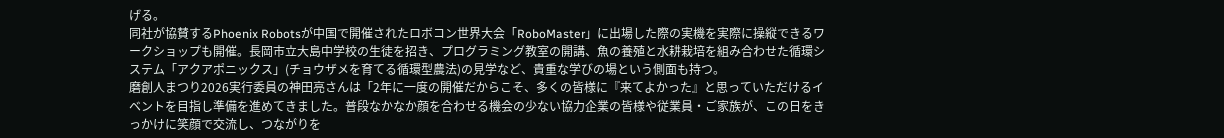げる。
同社が協賛するPhoenix Robotsが中国で開催されたロボコン世界大会「RoboMaster」に出場した際の実機を実際に操縦できるワークショップも開催。長岡市立大島中学校の生徒を招き、プログラミング教室の開講、魚の養殖と水耕栽培を組み合わせた循環システム「アクアポニックス」(チョウザメを育てる循環型農法)の見学など、貴重な学びの場という側面も持つ。
磨創人まつり2026実行委員の神田亮さんは「2年に一度の開催だからこそ、多くの皆様に『来てよかった』と思っていただけるイベントを目指し準備を進めてきました。普段なかなか顔を合わせる機会の少ない協力企業の皆様や従業員・ご家族が、この日をきっかけに笑顔で交流し、つながりを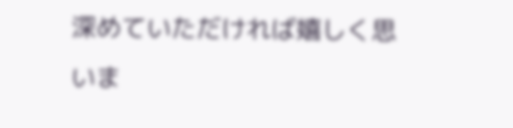深めていただければ嬉しく思いま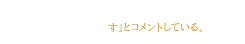す」とコメントしている。